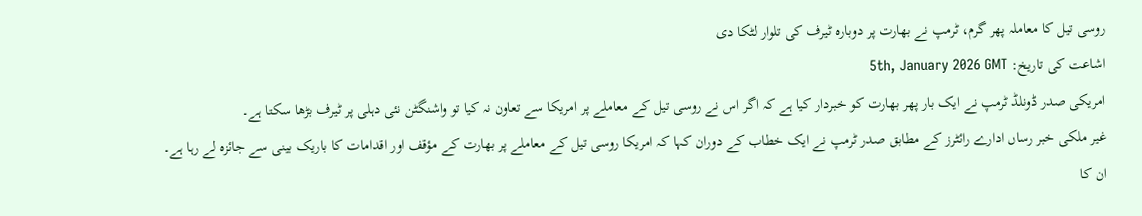روسی تیل کا معاملہ پھر گرم، ٹرمپ نے بھارت پر دوبارہ ٹیرف کی تلوار لٹکا دی
اشاعت کی تاریخ: 5th, January 2026 GMT
امریکی صدر ڈونلڈ ٹرمپ نے ایک بار پھر بھارت کو خبردار کیا ہے کہ اگر اس نے روسی تیل کے معاملے پر امریکا سے تعاون نہ کیا تو واشنگٹن نئی دہلی پر ٹیرف بڑھا سکتا ہے۔
غیر ملکی خبر رساں ادارے رائٹرز کے مطابق صدر ٹرمپ نے ایک خطاب کے دوران کہا کہ امریکا روسی تیل کے معاملے پر بھارت کے مؤقف اور اقدامات کا باریک بینی سے جائزہ لے رہا ہے۔
ان کا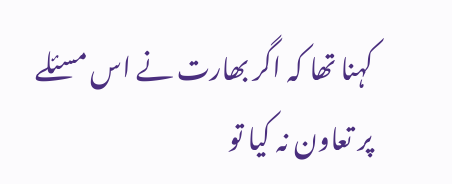کہنا تھا کہ اگر بھارت نے اس مسئلے پر تعاون نہ کیا تو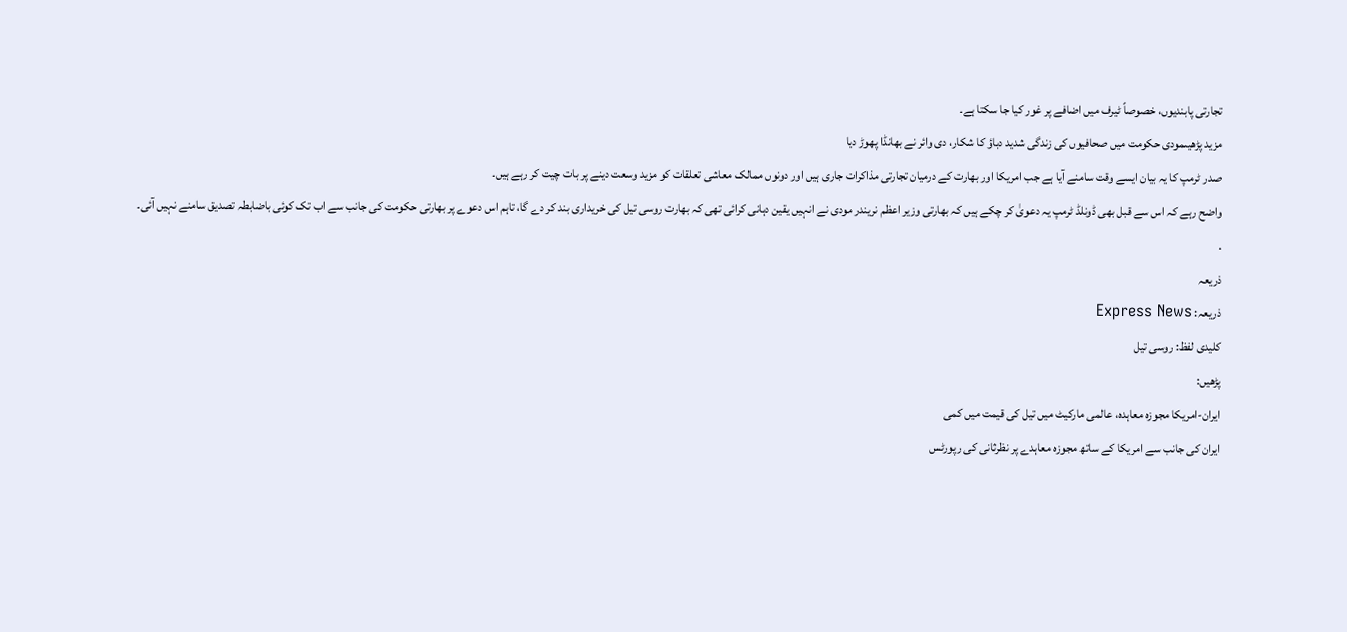تجارتی پابندیوں، خصوصاً ٹیرف میں اضافے پر غور کیا جا سکتا ہے۔
مزید پڑھیںمودی حکومت میں صحافیوں کی زندگی شدید دباؤ کا شکار، دی وائر نے بھانڈا پھوڑ دیا
صدر ٹرمپ کا یہ بیان ایسے وقت سامنے آیا ہے جب امریکا اور بھارت کے درمیان تجارتی مذاکرات جاری ہیں اور دونوں ممالک معاشی تعلقات کو مزید وسعت دینے پر بات چیت کر رہے ہیں۔
واضح رہے کہ اس سے قبل بھی ڈونلڈ ٹرمپ یہ دعویٰ کر چکے ہیں کہ بھارتی وزیر اعظم نریندر مودی نے انہیں یقین دہانی کرائی تھی کہ بھارت روسی تیل کی خریداری بند کر دے گا، تاہم اس دعوے پر بھارتی حکومت کی جانب سے اب تک کوئی باضابطہ تصدیق سامنے نہیں آئی۔
.
ذریعہ
ذریعہ: Express News
کلیدی لفظ: روسی تیل
پڑھیں:
ایران-امریکا مجوزہ معاہدہ، عالمی مارکیٹ میں تیل کی قیمت میں کمی
ایران کی جانب سے امریکا کے ساتھ مجوزہ معاہدے پر نظرثانی کی رپورٹس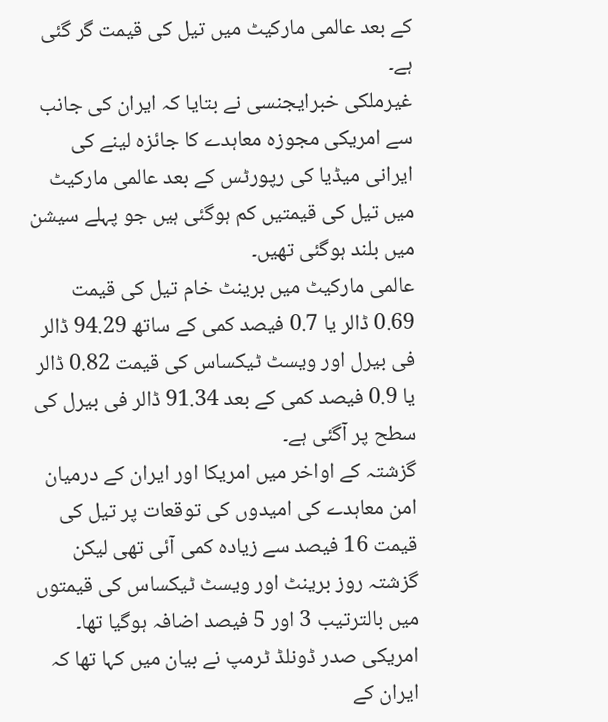کے بعد عالمی مارکیٹ میں تیل کی قیمت گر گئی ہے۔
غیرملکی خبرایجنسی نے بتایا کہ ایران کی جانب سے امریکی مجوزہ معاہدے کا جائزہ لینے کی ایرانی میڈیا کی رپورٹس کے بعد عالمی مارکیٹ میں تیل کی قیمتیں کم ہوگئی ہیں جو پہلے سیشن میں بلند ہوگئی تھیں۔
عالمی مارکیٹ میں برینٹ خام تیل کی قیمت 0.69 ڈالر یا 0.7 فیصد کمی کے ساتھ 94.29 ڈالر فی بیرل اور ویسٹ ٹیکساس کی قیمت 0.82 ڈالر یا 0.9 فیصد کمی کے بعد 91.34 ڈالر فی بیرل کی سطح پر آگئی ہے۔
گزشتہ کے اواخر میں امریکا اور ایران کے درمیان امن معاہدے کی امیدوں کی توقعات پر تیل کی قیمت 16 فیصد سے زیادہ کمی آئی تھی لیکن گزشتہ روز برینٹ اور ویسٹ ٹیکساس کی قیمتوں میں بالترتیب 3 اور 5 فیصد اضافہ ہوگیا تھا۔
امریکی صدر ڈونلڈ ٹرمپ نے بیان میں کہا تھا کہ ایران کے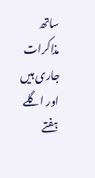ساتھ مذاکرات جاری ہیں اور اگلے ہفتے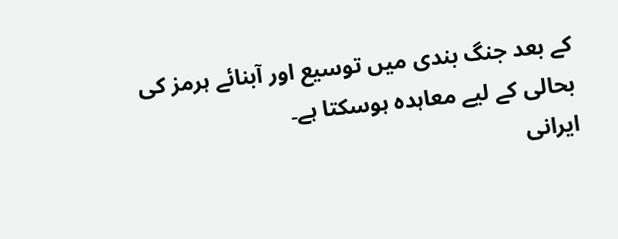کے بعد جنگ بندی میں توسیع اور آبنائے ہرمز کی بحالی کے لیے معاہدہ ہوسکتا ہے۔
ایرانی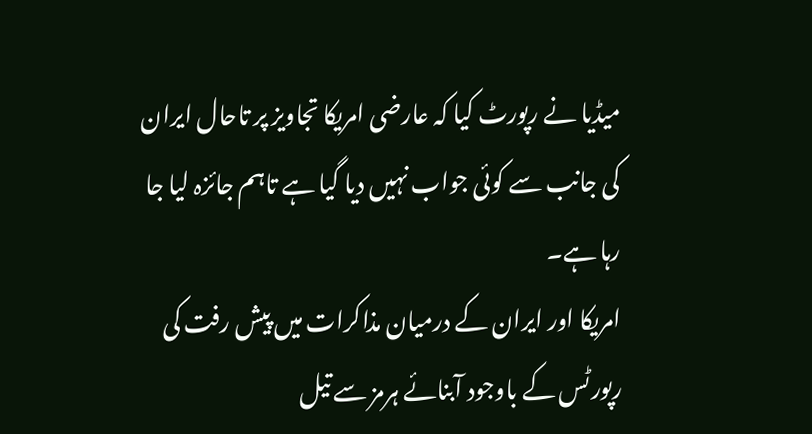میڈیا نے رپورٹ کیا کہ عارضی امریکا تجاویز پر تاحال ایران کی جانب سے کوئی جواب نہیں دیا گیا ہے تاہم جائزہ لیا جا رہا ہے۔
امریکا اور ایران کے درمیان مذاکرات میں پیش رفت کی رپورٹس کے باوجود آبنائے ہرمز سے تیل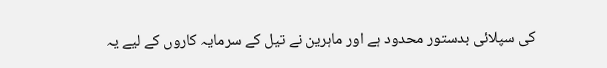کی سپلائی بدستور محدود ہے اور ماہرین نے تیل کے سرمایہ کاروں کے لیے یہ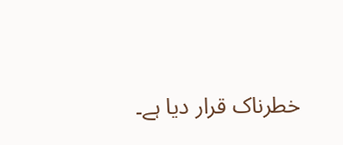خطرناک قرار دیا ہے۔